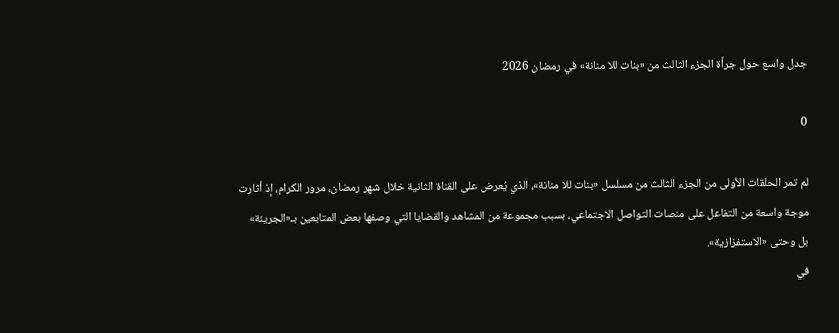جدل واسع حول جرأة الجزء الثالث من «بنات للا منانة» في رمضان 2026

0

لم تمر الحلقات الأولى من الجزء الثالث من مسلسل «بنات للا منانة»، الذي يُعرض على القناة الثانية خلال شهر رمضان، مرور الكرام، إذ أثارت موجة واسعة من التفاعل على منصات التواصل الاجتماعي، بسبب مجموعة من المشاهد والقضايا التي وصفها بعض المتابعين بـ«الجريئة» بل وحتى «الاستفزازية».
في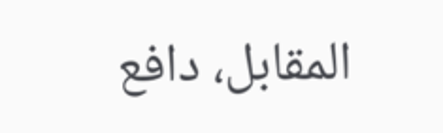المقابل، دافع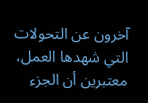آخرون عن التحولات التي شهدها العمل، معتبرين أن الجزء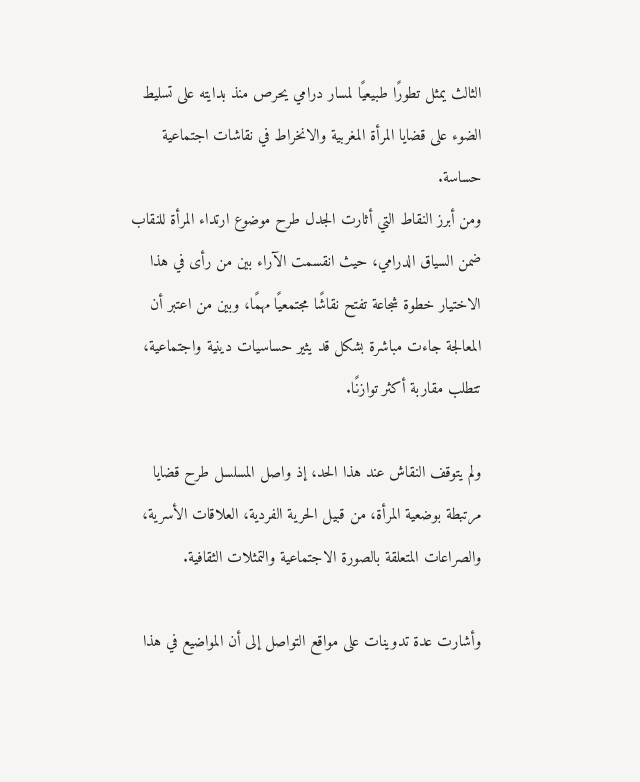الثالث يمثل تطورًا طبيعيًا لمسار درامي يحرص منذ بدايته على تسليط الضوء على قضايا المرأة المغربية والانخراط في نقاشات اجتماعية حساسة.
ومن أبرز النقاط التي أثارت الجدل طرح موضوع ارتداء المرأة للنقاب ضمن السياق الدرامي، حيث انقسمت الآراء بين من رأى في هذا الاختيار خطوة شجاعة تفتح نقاشًا مجتمعيًا مهمًا، وبين من اعتبر أن المعالجة جاءت مباشرة بشكل قد يثير حساسيات دينية واجتماعية، تتطلب مقاربة أكثر توازنًا.

ولم يتوقف النقاش عند هذا الحد، إذ واصل المسلسل طرح قضايا مرتبطة بوضعية المرأة، من قبيل الحرية الفردية، العلاقات الأسرية، والصراعات المتعلقة بالصورة الاجتماعية والتمثلات الثقافية.

وأشارت عدة تدوينات على مواقع التواصل إلى أن المواضيع في هذا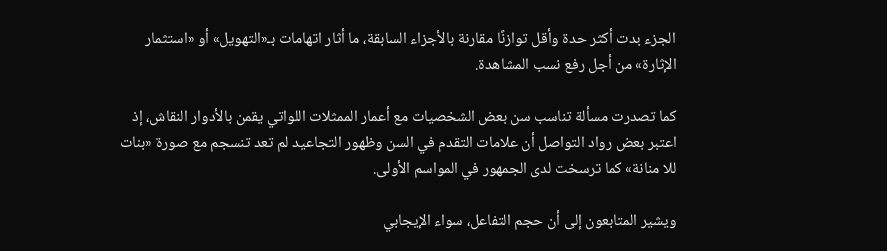الجزء بدت أكثر حدة وأقل توازنًا مقارنة بالأجزاء السابقة، ما أثار اتهامات بـ«التهويل» أو «استثمار الإثارة» من أجل رفع نسب المشاهدة.

كما تصدرت مسألة تناسب سن بعض الشخصيات مع أعمار الممثلات اللواتي يقمن بالأدوار النقاش، إذ اعتبر بعض رواد التواصل أن علامات التقدم في السن وظهور التجاعيد لم تعد تنسجم مع صورة «بنات للا منانة» كما ترسخت لدى الجمهور في المواسم الأولى.

ويشير المتابعون إلى أن حجم التفاعل، سواء الإيجابي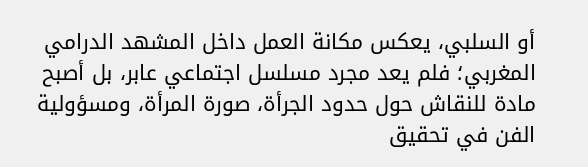أو السلبي، يعكس مكانة العمل داخل المشهد الدرامي المغربي؛ فلم يعد مجرد مسلسل اجتماعي عابر، بل أصبح مادة للنقاش حول حدود الجرأة، صورة المرأة، ومسؤولية الفن في تحقيق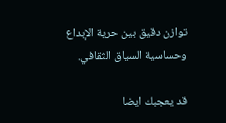توازن دقيق بين حرية الإبداع وحساسية السياق الثقافي.

قد يعجبك ايضا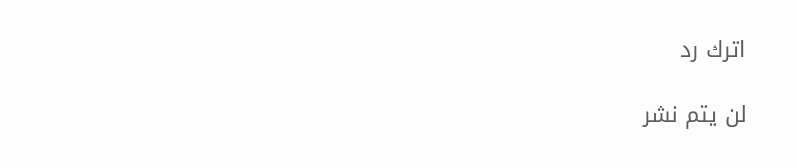اترك رد

لن يتم نشر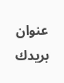عنوان بريدك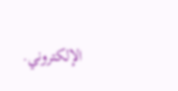الإلكتروني.